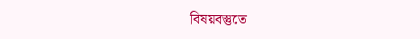বিষয়বস্তুতে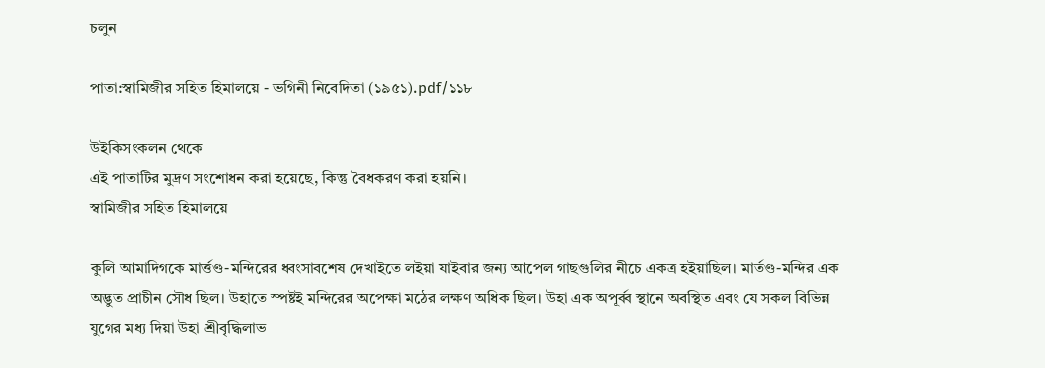চলুন

পাতা:স্বামিজীর সহিত হিমালয়ে - ভগিনী নিবেদিতা (১৯৫১).pdf/১১৮

উইকিসংকলন থেকে
এই পাতাটির মুদ্রণ সংশোধন করা হয়েছে, কিন্তু বৈধকরণ করা হয়নি।
স্বামিজীর সহিত হিমালয়ে

কুলি আমাদিগকে মার্ত্তণ্ড-মন্দিরের ধ্বংসাবশেষ দেখাইতে লইয়া যাইবার জন্য আপেল গাছগুলির নীচে একত্র হইয়াছিল। মার্তণ্ড-মন্দির এক অদ্ভুত প্রাচীন সৌধ ছিল। উহাতে স্পষ্টই মন্দিরের অপেক্ষা মঠের লক্ষণ অধিক ছিল। উহা এক অপূর্ব্ব স্থানে অবস্থিত এবং যে সকল বিভিন্ন যুগের মধ্য দিয়া উহা শ্রীবৃদ্ধিলাভ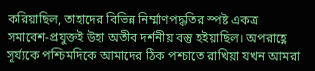করিয়াছিল, তাহাদের বিভিন্ন নির্ম্মাণপদ্ধতির স্পষ্ট একত্র সমাবেশ-প্রযুক্তই উহা অতীব দর্শনীয় বস্তু হইয়াছিল। অপরাহ্ণে সূর্য্যকে পশ্চিমদিকে আমাদের ঠিক পশ্চাতে রাখিয়া যখন আমরা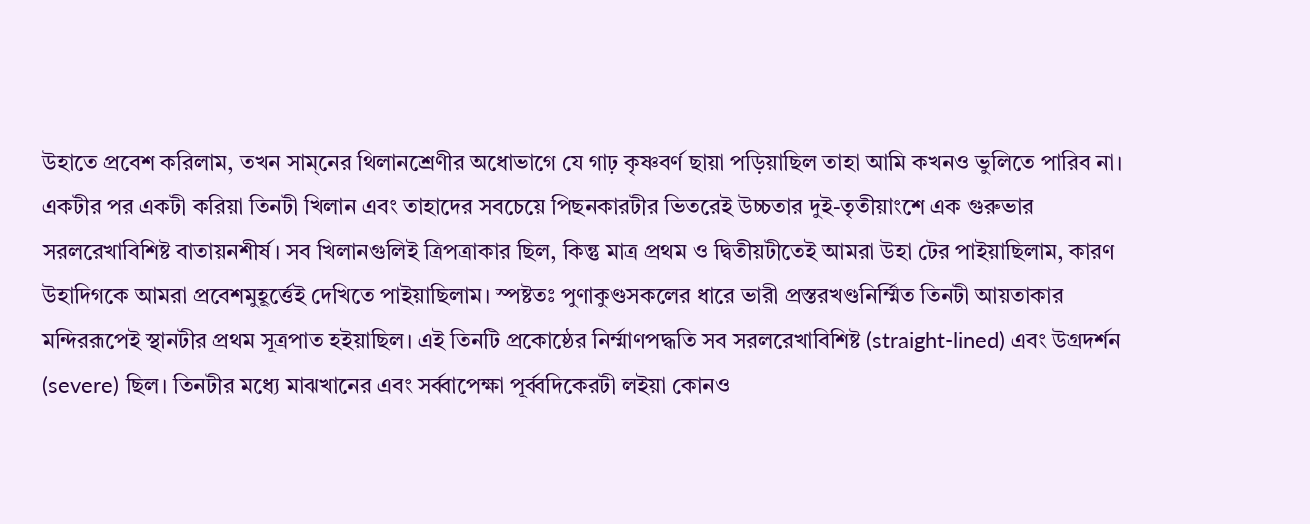উহাতে প্রবেশ করিলাম, তখন সাম্‌নের থিলানশ্রেণীর অধোভাগে যে গাঢ় কৃষ্ণবর্ণ ছায়া পড়িয়াছিল তাহা আমি কখনও ভুলিতে পারিব না। একটীর পর একটী করিয়া তিনটী খিলান এবং তাহাদের সবচেয়ে পিছনকারটীর ভিতরেই উচ্চতার দুই-তৃতীয়াংশে এক গুরুভার সরলরেখাবিশিষ্ট বাতায়নশীর্ষ। সব খিলানগুলিই ত্রিপত্রাকার ছিল, কিন্তু মাত্র প্রথম ও দ্বিতীয়টীতেই আমরা উহা টের পাইয়াছিলাম, কারণ উহাদিগকে আমরা প্রবেশমুহূর্ত্তেই দেখিতে পাইয়াছিলাম। স্পষ্টতঃ পুণাকুণ্ডসকলের ধারে ভারী প্রস্তরখণ্ডনির্ম্মিত তিনটী আয়তাকার মন্দিররূপেই স্থানটীর প্রথম সূত্রপাত হইয়াছিল। এই তিনটি প্রকোষ্ঠের নির্ম্মাণপদ্ধতি সব সরলরেখাবিশিষ্ট (straight-lined) এবং উগ্রদর্শন (severe) ছিল। তিনটীর মধ্যে মাঝখানের এবং সর্ব্বাপেক্ষা পূর্ব্বদিকেরটী লইয়া কোনও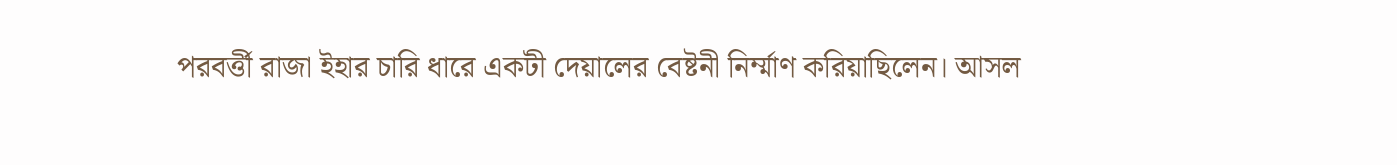পরবর্ত্তী রাজা ইহার চারি ধারে একটী দেয়ালের বেষ্টনী নির্ম্মাণ করিয়াছিলেন। আসল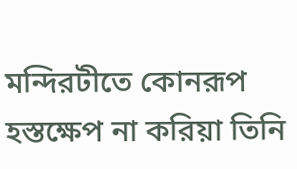মন্দিরটীতে কোনরূপ হস্তক্ষেপ না করিয়া তিনি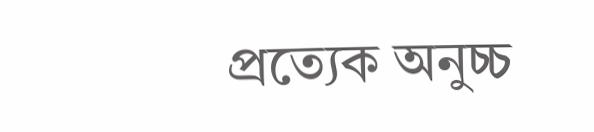প্রত্যেক অনুচ্চ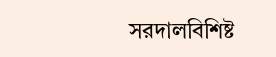সরদালবিশিষ্ট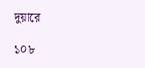দুয়ারে

১০৮